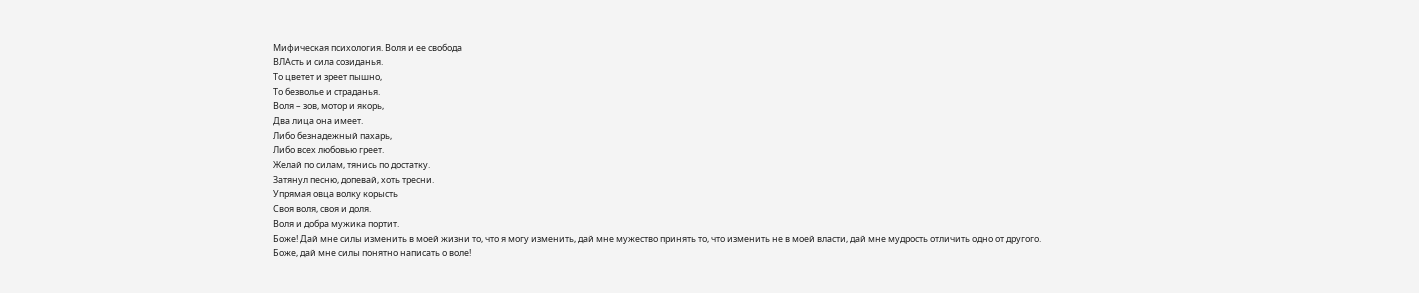Мифическая психология. Воля и ее свобода
ВЛАсть и сила созиданья.
То цветет и зреет пышно,
То безволье и страданья.
Воля – зов, мотор и якорь,
Два лица она имеет.
Либо безнадежный пахарь,
Либо всех любовью греет.
Желай по силам, тянись по достатку.
Затянул песню, допевай, хоть тресни.
Упрямая овца волку корысть
Своя воля, своя и доля.
Воля и добра мужика портит.
Боже! Дай мне силы изменить в моей жизни то, что я могу изменить, дай мне мужество принять то, что изменить не в моей власти, дай мне мудрость отличить одно от другого.
Боже, дай мне силы понятно написать о воле!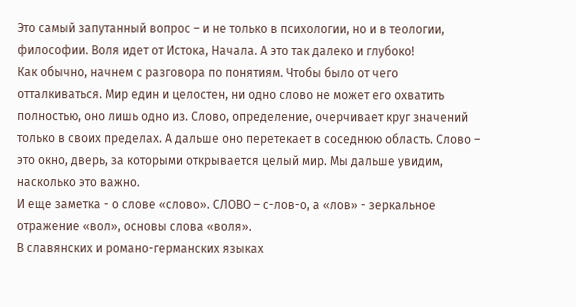Это самый запутанный вопрос – и не только в психологии, но и в теологии, философии. Воля идет от Истока, Начала. А это так далеко и глубоко!
Как обычно, начнем с разговора по понятиям. Чтобы было от чего отталкиваться. Мир един и целостен, ни одно слово не может его охватить полностью, оно лишь одно из. Слово, определение, очерчивает круг значений только в своих пределах. А дальше оно перетекает в соседнюю область. Слово – это окно, дверь, за которыми открывается целый мир. Мы дальше увидим, насколько это важно.
И еще заметка - о слове «слово». СЛОВО – с-лов-о, а «лов» - зеркальное отражение «вол», основы слова «воля».
В славянских и романо-германских языках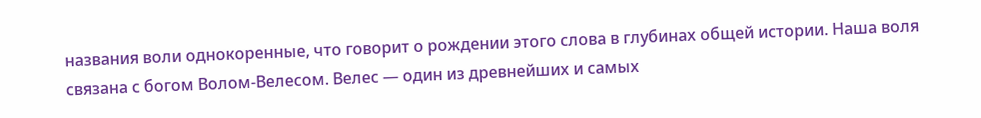названия воли однокоренные, что говорит о рождении этого слова в глубинах общей истории. Наша воля связана с богом Волом-Велесом. Велес — один из древнейших и самых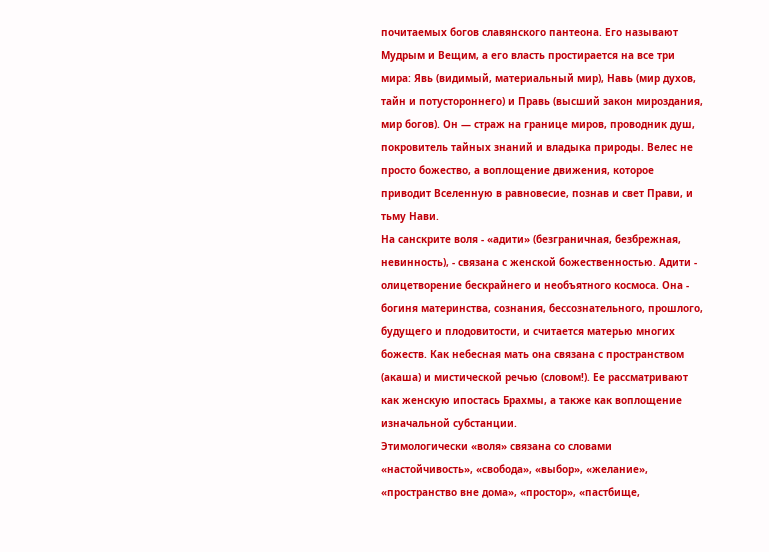почитаемых богов славянского пантеона. Его называют Мудрым и Вещим, а его власть простирается на все три мира: Явь (видимый, материальный мир), Навь (мир духов, тайн и потустороннего) и Правь (высший закон мироздания, мир богов). Он — страж на границе миров, проводник душ, покровитель тайных знаний и владыка природы. Велес не просто божество, а воплощение движения, которое приводит Вселенную в равновесие, познав и свет Прави, и тьму Нави.
На санскрите воля - «адити» (безграничная, безбрежная, невинность), - связана с женской божественностью. Адити - олицетворение бескрайнего и необъятного космоса. Она - богиня материнства, сознания, бессознательного, прошлого, будущего и плодовитости, и считается матерью многих божеств. Как небесная мать она связана с пространством (акаша) и мистической речью (словом!). Ее рассматривают как женскую ипостась Брахмы, а также как воплощение изначальной субстанции.
Этимологически «воля» связана со словами «настойчивость», «свобода», «выбор», «желание», «пространство вне дома», «простор», «пастбище,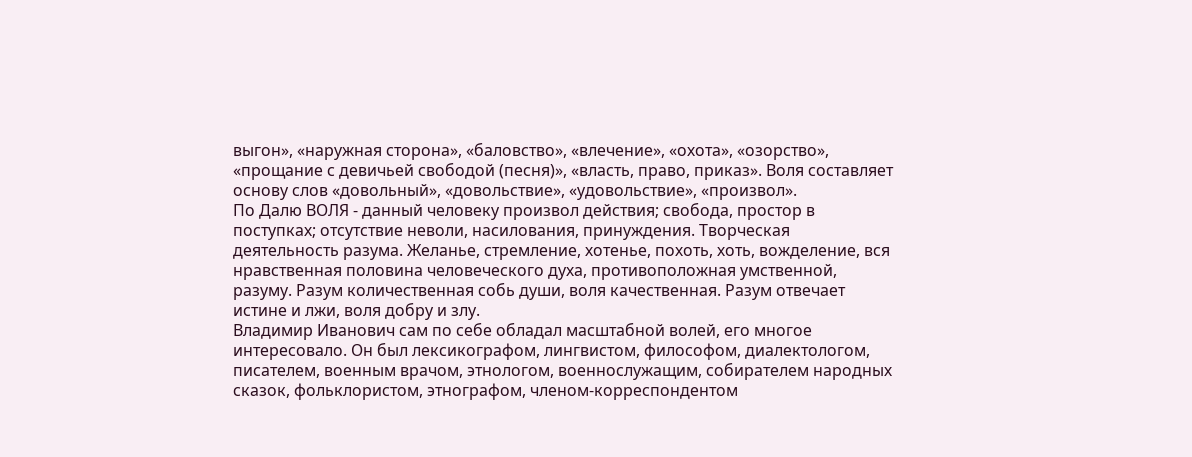выгон», «наружная сторона», «баловство», «влечение», «охота», «озорство», «прощание с девичьей свободой (песня)», «власть, право, приказ». Воля составляет основу слов «довольный», «довольствие», «удовольствие», «произвол».
По Далю ВОЛЯ - данный человеку произвол действия; свобода, простор в поступках; отсутствие неволи, насилования, принуждения. Творческая деятельность разума. Желанье, стремление, хотенье, похоть, хоть, вожделение, вся нравственная половина человеческого духа, противоположная умственной, разуму. Разум количественная собь души, воля качественная. Разум отвечает истине и лжи, воля добру и злу.
Владимир Иванович сам по себе обладал масштабной волей, его многое интересовало. Он был лексикографом, лингвистом, философом, диалектологом, писателем, военным врачом, этнологом, военнослужащим, собирателем народных сказок, фольклористом, этнографом, членом-корреспондентом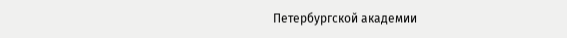Петербургской академии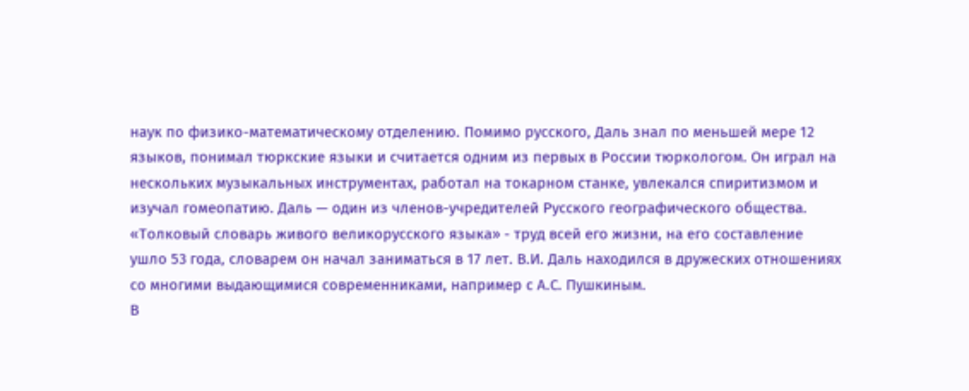наук по физико-математическому отделению. Помимо русского, Даль знал по меньшей мере 12 языков, понимал тюркские языки и считается одним из первых в России тюркологом. Он играл на нескольких музыкальных инструментах, работал на токарном станке, увлекался спиритизмом и изучал гомеопатию. Даль — один из членов-учредителей Русского географического общества. «Толковый словарь живого великорусского языка» - труд всей его жизни, на его составление ушло 53 года, словарем он начал заниматься в 17 лет. В.И. Даль находился в дружеских отношениях со многими выдающимися современниками, например с А.С. Пушкиным.
В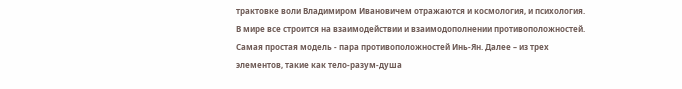трактовке воли Владимиром Ивановичем отражаются и космология, и психология. В мире все строится на взаимодействии и взаимодополнении противоположностей. Самая простая модель - пара противоположностей Инь-Ян. Далее – из трех элементов, такие как тело-разум-душа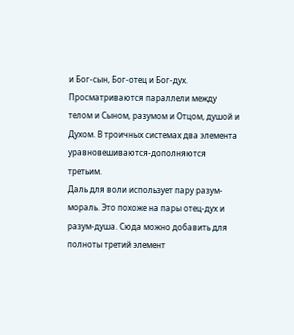и Бог-сын, Бог-отец и Бог-дух. Просматриваются параллели между телом и Сыном, разумом и Отцом, душой и Духом. В троичных системах два элемента уравновешиваются-дополняются третьим.
Даль для воли использует пару разум-мораль. Это похоже на пары отец-дух и разум-душа. Сюда можно добавить для полноты третий элемент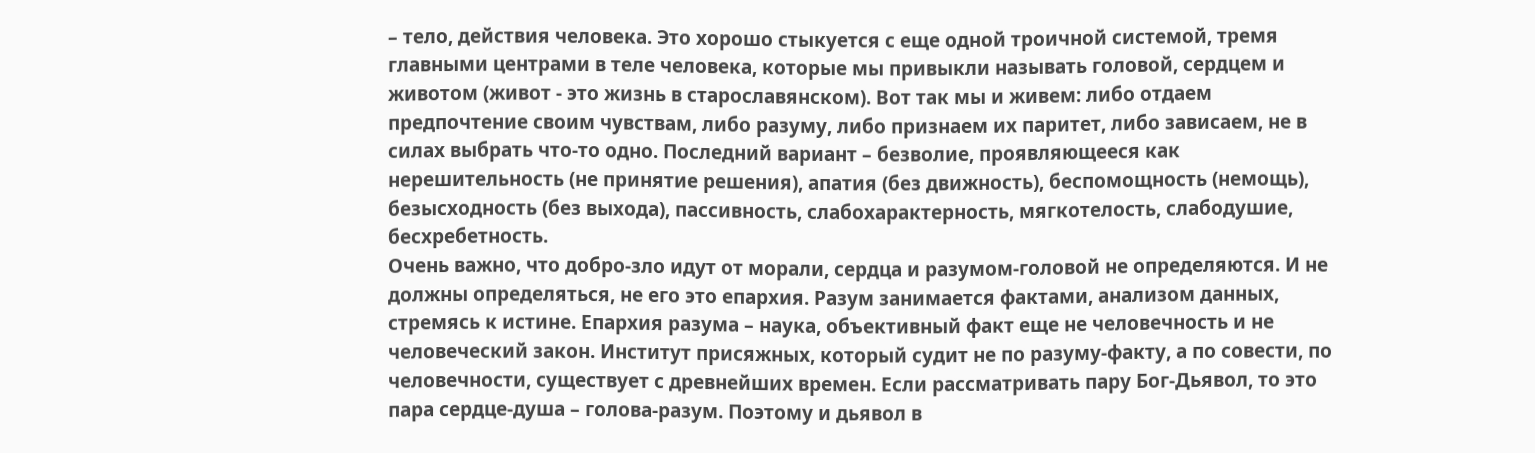– тело, действия человека. Это хорошо стыкуется с еще одной троичной системой, тремя главными центрами в теле человека, которые мы привыкли называть головой, сердцем и животом (живот - это жизнь в старославянском). Вот так мы и живем: либо отдаем предпочтение своим чувствам, либо разуму, либо признаем их паритет, либо зависаем, не в силах выбрать что-то одно. Последний вариант – безволие, проявляющееся как нерешительность (не принятие решения), апатия (без движность), беспомощность (немощь), безысходность (без выхода), пассивность, слабохарактерность, мягкотелость, слабодушие, бесхребетность.
Очень важно, что добро-зло идут от морали, сердца и разумом-головой не определяются. И не должны определяться, не его это епархия. Разум занимается фактами, анализом данных, стремясь к истине. Епархия разума – наука, объективный факт еще не человечность и не человеческий закон. Институт присяжных, который судит не по разуму-факту, а по совести, по человечности, существует с древнейших времен. Если рассматривать пару Бог-Дьявол, то это пара сердце-душа – голова-разум. Поэтому и дьявол в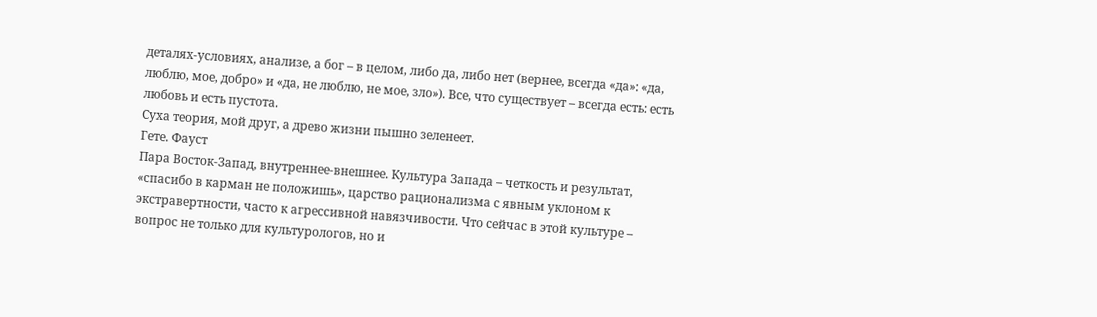деталях-условиях, анализе, а бог – в целом, либо да, либо нет (вернее, всегда «да»: «да, люблю, мое, добро» и «да, не люблю, не мое, зло»). Все, что существует – всегда есть: есть любовь и есть пустота.
Суха теория, мой друг, а древо жизни пышно зеленеет.
Гете. Фауст
Пара Восток-Запад, внутреннее-внешнее. Культура Запада – четкость и результат, «спасибо в карман не положишь», царство рационализма с явным уклоном к экстравертности, часто к агрессивной навязчивости. Что сейчас в этой культуре – вопрос не только для культурологов, но и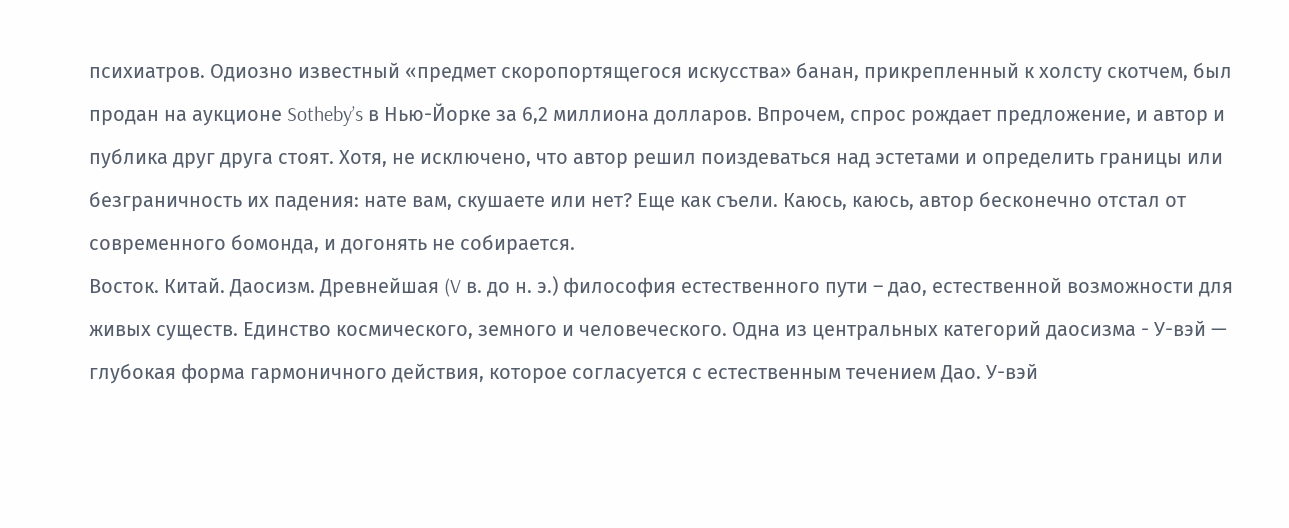психиатров. Одиозно известный «предмет скоропортящегося искусства» банан, прикрепленный к холсту скотчем, был продан на аукционе Sotheby’s в Нью-Йорке за 6,2 миллиона долларов. Впрочем, спрос рождает предложение, и автор и публика друг друга стоят. Хотя, не исключено, что автор решил поиздеваться над эстетами и определить границы или безграничность их падения: нате вам, скушаете или нет? Еще как съели. Каюсь, каюсь, автор бесконечно отстал от современного бомонда, и догонять не собирается.
Восток. Китай. Даосизм. Древнейшая (V в. до н. э.) философия естественного пути – дао, естественной возможности для живых существ. Единство космического, земного и человеческого. Одна из центральных категорий даосизма - У-вэй — глубокая форма гармоничного действия, которое согласуется с естественным течением Дао. У-вэй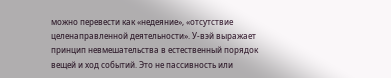можно перевести как «недеяние», «отсутствие целенаправленной деятельности». У-вэй выражает принцип невмешательства в естественный порядок вещей и ход событий. Это не пассивность или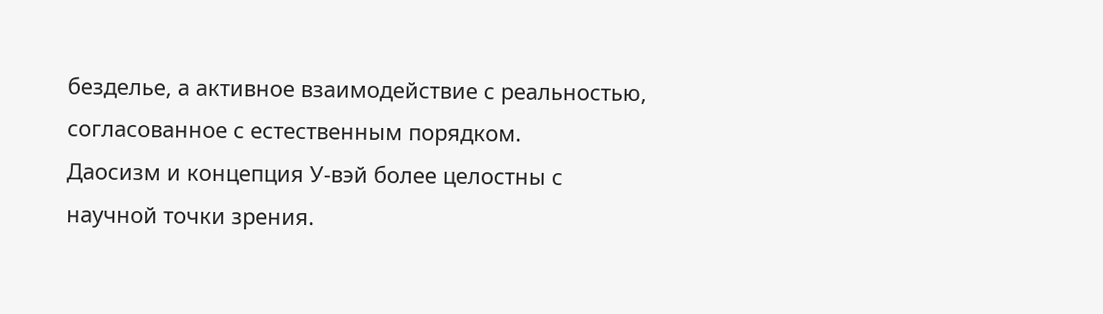безделье, а активное взаимодействие с реальностью, согласованное с естественным порядком.
Даосизм и концепция У-вэй более целостны с научной точки зрения.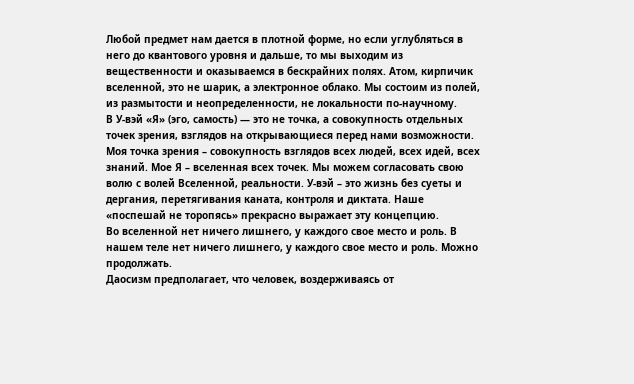Любой предмет нам дается в плотной форме, но если углубляться в него до квантового уровня и дальше, то мы выходим из вещественности и оказываемся в бескрайних полях. Атом, кирпичик вселенной, это не шарик, а электронное облако. Мы состоим из полей, из размытости и неопределенности, не локальности по-научному.
В У-вэй «Я» (эго, самость) — это не точка, а совокупность отдельных точек зрения, взглядов на открывающиеся перед нами возможности. Моя точка зрения – совокупность взглядов всех людей, всех идей, всех знаний. Мое Я – вселенная всех точек. Мы можем согласовать свою волю с волей Вселенной, реальности. У-вэй – это жизнь без суеты и дергания, перетягивания каната, контроля и диктата. Наше «поспешай не торопясь» прекрасно выражает эту концепцию.
Во вселенной нет ничего лишнего, у каждого свое место и роль. В нашем теле нет ничего лишнего, у каждого свое место и роль. Можно продолжать.
Даосизм предполагает, что человек, воздерживаясь от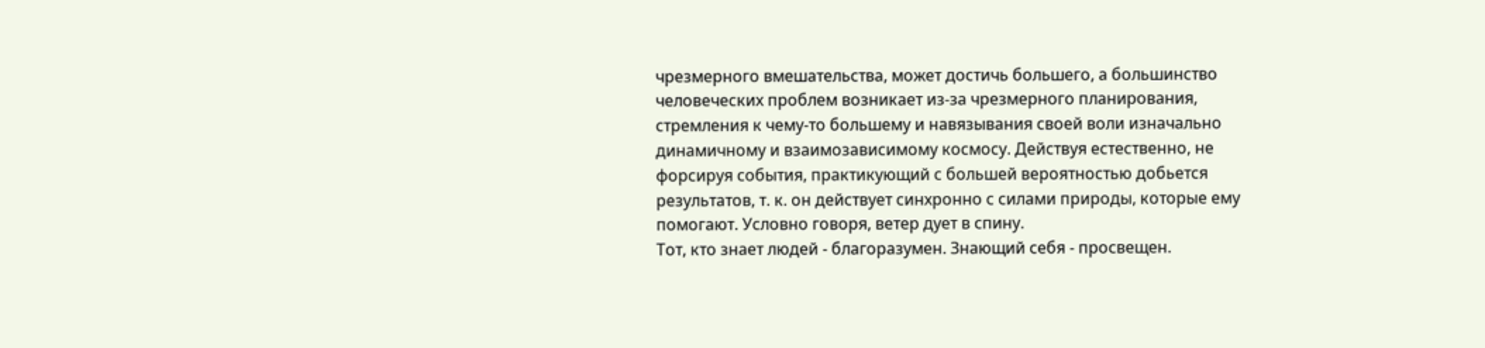чрезмерного вмешательства, может достичь большего, а большинство человеческих проблем возникает из-за чрезмерного планирования, стремления к чему-то большему и навязывания своей воли изначально динамичному и взаимозависимому космосу. Действуя естественно, не форсируя события, практикующий с большей вероятностью добьется результатов, т. к. он действует синхронно с силами природы, которые ему помогают. Условно говоря, ветер дует в спину.
Тот, кто знает людей - благоразумен. Знающий себя - просвещен.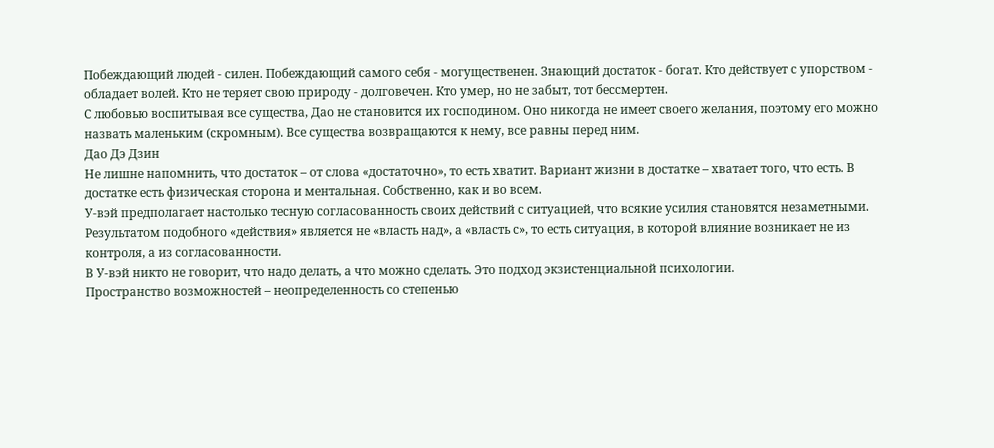Побеждающий людей - силен. Побеждающий самого себя - могущественен. Знающий достаток - богат. Кто действует с упорством - обладает волей. Кто не теряет свою природу - долговечен. Кто умер, но не забыт, тот бессмертен.
С любовью воспитывая все существа, Дао не становится их господином. Оно никогда не имеет своего желания, поэтому его можно назвать маленьким (скромным). Все существа возвращаются к нему, все равны перед ним.
Дао Дэ Дзин
Не лишне напомнить, что достаток – от слова «достаточно», то есть хватит. Вариант жизни в достатке – хватает того, что есть. В достатке есть физическая сторона и ментальная. Собственно, как и во всем.
У-вэй предполагает настолько тесную согласованность своих действий с ситуацией, что всякие усилия становятся незаметными. Результатом подобного «действия» является не «власть над», а «власть с», то есть ситуация, в которой влияние возникает не из контроля, а из согласованности.
В У-вэй никто не говорит, что надо делать, а что можно сделать. Это подход экзистенциальной психологии.
Пространство возможностей – неопределенность со степенью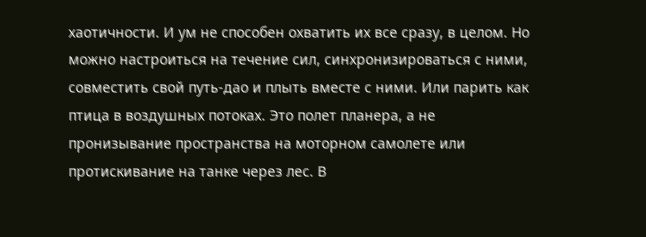хаотичности. И ум не способен охватить их все сразу, в целом. Но можно настроиться на течение сил, синхронизироваться с ними, совместить свой путь-дао и плыть вместе с ними. Или парить как птица в воздушных потоках. Это полет планера, а не пронизывание пространства на моторном самолете или протискивание на танке через лес. В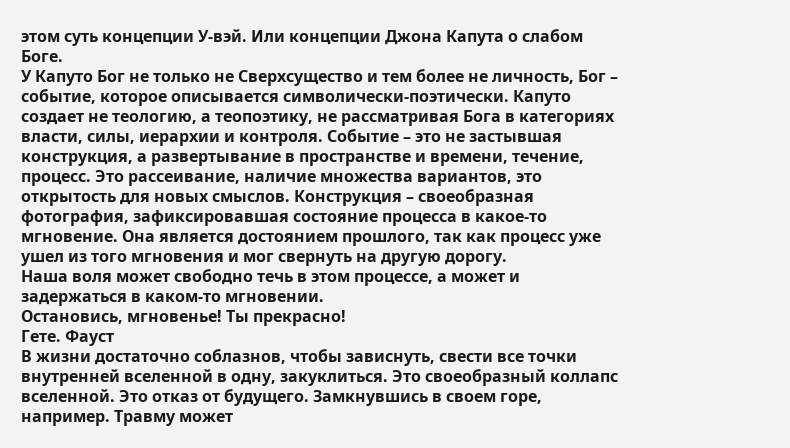этом суть концепции У-вэй. Или концепции Джона Капута о слабом Боге.
У Капуто Бог не только не Сверхсущество и тем более не личность, Бог – событие, которое описывается символически-поэтически. Капуто создает не теологию, а теопоэтику, не рассматривая Бога в категориях власти, силы, иерархии и контроля. Событие – это не застывшая конструкция, а развертывание в пространстве и времени, течение, процесс. Это рассеивание, наличие множества вариантов, это открытость для новых смыслов. Конструкция – своеобразная фотография, зафиксировавшая состояние процесса в какое-то мгновение. Она является достоянием прошлого, так как процесс уже ушел из того мгновения и мог свернуть на другую дорогу.
Наша воля может свободно течь в этом процессе, а может и задержаться в каком-то мгновении.
Остановись, мгновенье! Ты прекрасно!
Гете. Фауст
В жизни достаточно соблазнов, чтобы зависнуть, свести все точки внутренней вселенной в одну, закуклиться. Это своеобразный коллапс вселенной. Это отказ от будущего. Замкнувшись в своем горе, например. Травму может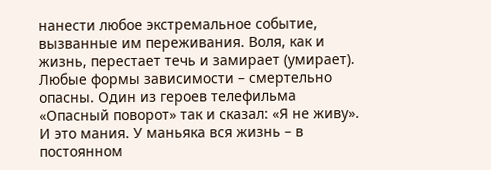нанести любое экстремальное событие, вызванные им переживания. Воля, как и жизнь, перестает течь и замирает (умирает). Любые формы зависимости – смертельно опасны. Один из героев телефильма «Опасный поворот» так и сказал: «Я не живу». И это мания. У маньяка вся жизнь – в постоянном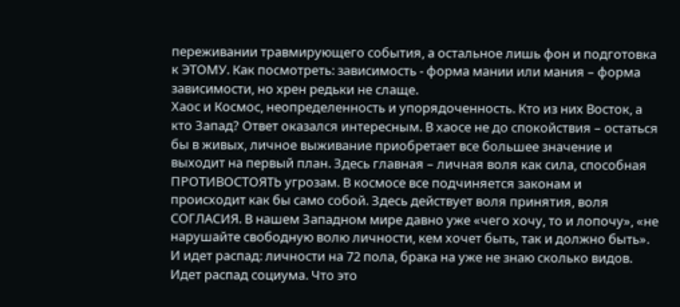переживании травмирующего события, а остальное лишь фон и подготовка к ЭТОМУ. Как посмотреть: зависимость - форма мании или мания – форма зависимости, но хрен редьки не слаще.
Хаос и Космос, неопределенность и упорядоченность. Кто из них Восток, а кто Запад? Ответ оказался интересным. В хаосе не до спокойствия – остаться бы в живых, личное выживание приобретает все большее значение и выходит на первый план. Здесь главная – личная воля как сила, способная ПРОТИВОСТОЯТЬ угрозам. В космосе все подчиняется законам и происходит как бы само собой. Здесь действует воля принятия, воля СОГЛАСИЯ. В нашем Западном мире давно уже «чего хочу, то и лопочу», «не нарушайте свободную волю личности, кем хочет быть, так и должно быть». И идет распад: личности на 72 пола, брака на уже не знаю сколько видов. Идет распад социума. Что это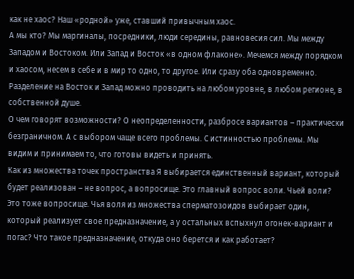как не хаос? Наш «родной» уже, ставший привычным хаос.
А мы кто? Мы маргиналы, посредники, люди середины, равновесия сил. Мы между Западом и Востоком. Или Запад и Восток «в одном флаконе». Мечемся между порядком и хаосом, несем в себе и в мир то одно, то другое. Или сразу оба одновременно.
Разделение на Восток и Запад можно проводить на любом уровне, в любом регионе, в собственной душе.
О чем говорят возможности? О неопределенности, разбросе вариантов – практически безграничном. А с выбором чаще всего проблемы. С истинностью проблемы. Мы видим и принимаем то, что готовы видеть и принять.
Как из множества точек пространства Я выбирается единственный вариант, который будет реализован – не вопрос, а вопросище. Это главный вопрос воли. Чьей воли? Это тоже вопросище. Чья воля из множества сперматозоидов выбирает один, который реализует свое предназначение, а у остальных вспыхнул огонек-вариант и погас? Что такое предназначение, откуда оно берется и как работает?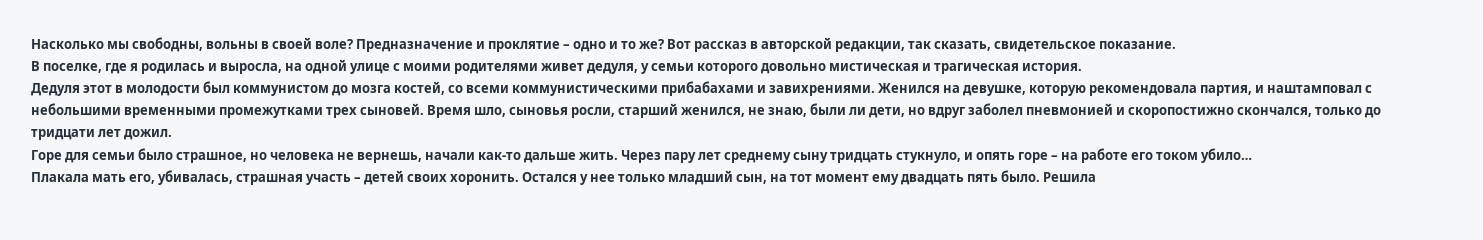Насколько мы свободны, вольны в своей воле? Предназначение и проклятие – одно и то же? Вот рассказ в авторской редакции, так сказать, свидетельское показание.
В поселке, где я родилась и выросла, на одной улице с моими родителями живет дедуля, у семьи которого довольно мистическая и трагическая история.
Дедуля этот в молодости был коммунистом до мозга костей, со всеми коммунистическими прибабахами и завихрениями. Женился на девушке, которую рекомендовала партия, и наштамповал с небольшими временными промежутками трех сыновей. Время шло, сыновья росли, старший женился, не знаю, были ли дети, но вдруг заболел пневмонией и скоропостижно скончался, только до тридцати лет дожил.
Горе для семьи было страшное, но человека не вернешь, начали как-то дальше жить. Через пару лет среднему сыну тридцать стукнуло, и опять горе – на работе его током убило…
Плакала мать его, убивалась, страшная участь – детей своих хоронить. Остался у нее только младший сын, на тот момент ему двадцать пять было. Решила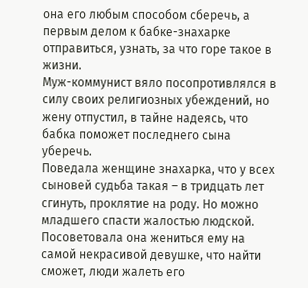она его любым способом сберечь, а первым делом к бабке-знахарке отправиться, узнать, за что горе такое в жизни.
Муж-коммунист вяло посопротивлялся в силу своих религиозных убеждений, но жену отпустил, в тайне надеясь, что бабка поможет последнего сына уберечь.
Поведала женщине знахарка, что у всех сыновей судьба такая – в тридцать лет сгинуть, проклятие на роду. Но можно младшего спасти жалостью людской. Посоветовала она жениться ему на самой некрасивой девушке, что найти сможет, люди жалеть его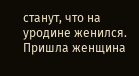станут, что на уродине женился.
Пришла женщина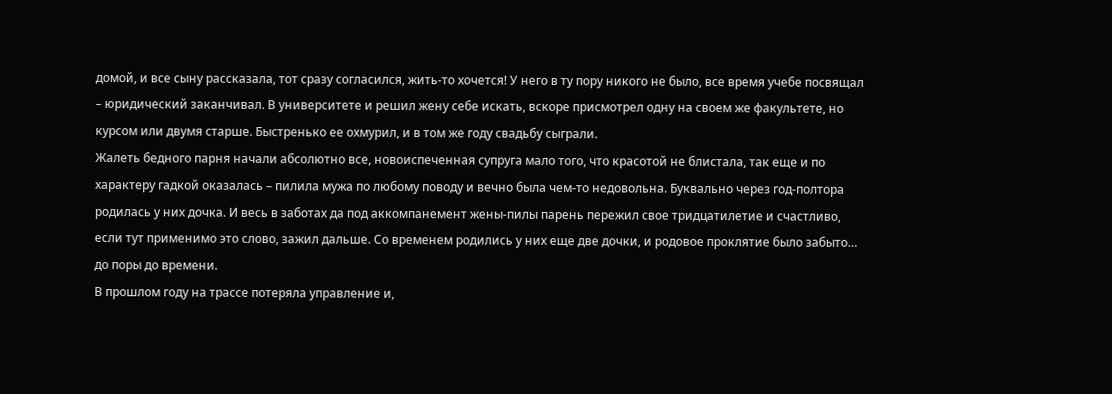домой, и все сыну рассказала, тот сразу согласился, жить-то хочется! У него в ту пору никого не было, все время учебе посвящал – юридический заканчивал. В университете и решил жену себе искать, вскоре присмотрел одну на своем же факультете, но курсом или двумя старше. Быстренько ее охмурил, и в том же году свадьбу сыграли.
Жалеть бедного парня начали абсолютно все, новоиспеченная супруга мало того, что красотой не блистала, так еще и по характеру гадкой оказалась – пилила мужа по любому поводу и вечно была чем-то недовольна. Буквально через год-полтора родилась у них дочка. И весь в заботах да под аккомпанемент жены-пилы парень пережил свое тридцатилетие и счастливо, если тут применимо это слово, зажил дальше. Со временем родились у них еще две дочки, и родовое проклятие было забыто… до поры до времени.
В прошлом году на трассе потеряла управление и,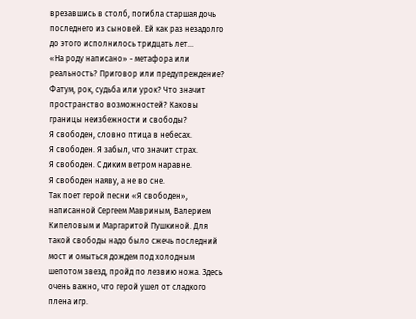врезавшись в столб, погибла старшая дочь последнего из сыновей. Ей как раз незадолго до этого исполнилось тридцать лет…
«На роду написано» - метафора или реальность? Приговор или предупреждение? Фатум, рок, судьба или урок? Что значит пространство возможностей? Каковы границы неизбежности и свободы?
Я свободен, словно птица в небесах.
Я свободен. Я забыл, что значит страх.
Я свободен. С диким ветром наравне.
Я свободен наяву, а не во сне.
Так поет герой песни «Я свободен», написанной Сергеем Мавриным, Валерием Кипеловым и Маргаритой Пушкиной. Для такой свободы надо было сжечь последний мост и омыться дождем под холодным шепотом звезд, пройд по лезвию ножа. Здесь очень важно, что герой ушел от сладкого плена игр.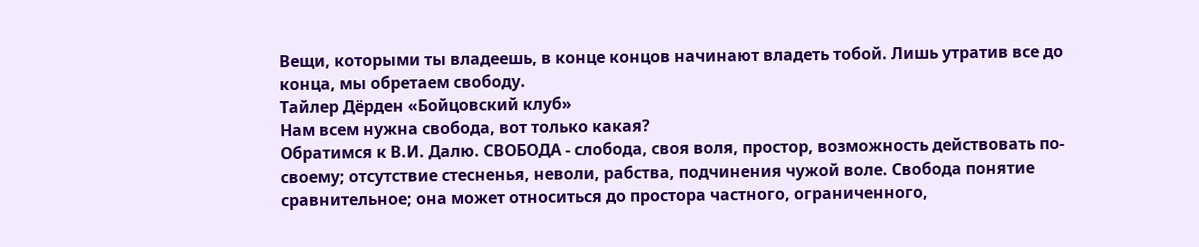Вещи, которыми ты владеешь, в конце концов начинают владеть тобой. Лишь утратив все до конца, мы обретаем свободу.
Тайлер Дёрден «Бойцовский клуб»
Нам всем нужна свобода, вот только какая?
Обратимся к В.И. Далю. СВОБОДА - слобода, своя воля, простор, возможность действовать по-своему; отсутствие стесненья, неволи, рабства, подчинения чужой воле. Свобода понятие сравнительное; она может относиться до простора частного, ограниченного,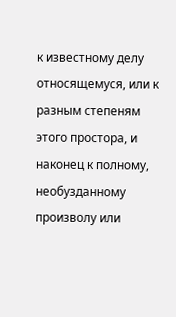к известному делу относящемуся, или к разным степеням этого простора, и наконец к полному, необузданному произволу или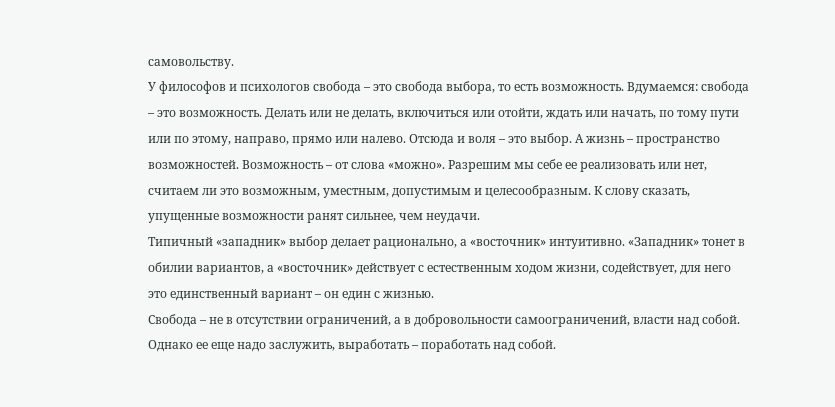самовольству.
У философов и психологов свобода – это свобода выбора, то есть возможность. Вдумаемся: свобода – это возможность. Делать или не делать, включиться или отойти, ждать или начать, по тому пути или по этому, направо, прямо или налево. Отсюда и воля – это выбор. А жизнь – пространство возможностей. Возможность – от слова «можно». Разрешим мы себе ее реализовать или нет, считаем ли это возможным, уместным, допустимым и целесообразным. К слову сказать, упущенные возможности ранят сильнее, чем неудачи.
Типичный «западник» выбор делает рационально, а «восточник» интуитивно. «Западник» тонет в обилии вариантов, а «восточник» действует с естественным ходом жизни, содействует, для него это единственный вариант – он един с жизнью.
Свобода – не в отсутствии ограничений, а в добровольности самоограничений, власти над собой. Однако ее еще надо заслужить, выработать – поработать над собой.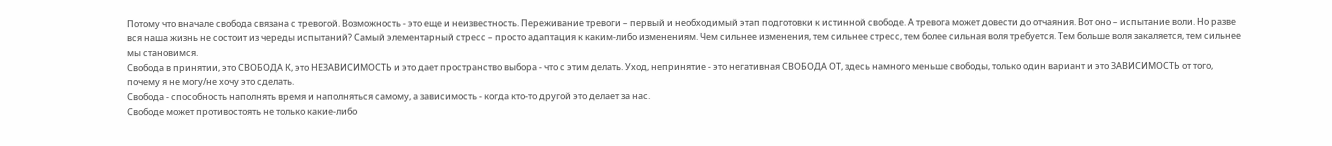Потому что вначале свобода связана с тревогой. Возможность - это еще и неизвестность. Переживание тревоги – первый и необходимый этап подготовки к истинной свободе. А тревога может довести до отчаяния. Вот оно – испытание воли. Но разве вся наша жизнь не состоит из череды испытаний? Самый элементарный стресс – просто адаптация к каким-либо изменениям. Чем сильнее изменения, тем сильнее стресс, тем более сильная воля требуется. Тем больше воля закаляется, тем сильнее мы становимся.
Свобода в принятии, это СВОБОДА К, это НЕЗАВИСИМОСТЬ и это дает пространство выбора - что с этим делать. Уход, непринятие - это негативная СВОБОДА ОТ, здесь намного меньше свободы, только один вариант и это ЗАВИСИМОСТЬ от того, почему я не могу/не хочу это сделать.
Свобода - способность наполнять время и наполняться самому, а зависимость - когда кто-то другой это делает за нас.
Свободе может противостоять не только какие-либо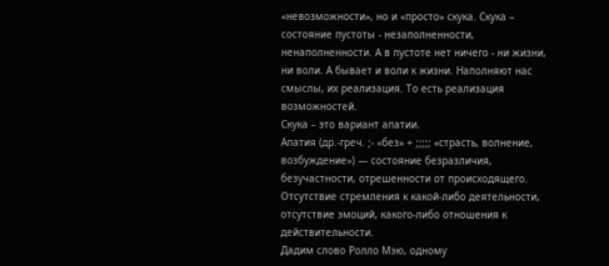«невозможности», но и «просто» скука. Скука – состояние пустоты - незаполненности, ненаполненности. А в пустоте нет ничего - ни жизни, ни воли. А бывает и воли к жизни. Наполняют нас смыслы, их реализация. То есть реализация возможностей.
Скука – это вариант апатии.
Апатия (др.-греч. ;- «без» + ;;;;; «страсть, волнение, возбуждение») — состояние безразличия, безучастности, отрешенности от происходящего. Отсутствие стремления к какой-либо деятельности, отсутствие эмоций, какого-либо отношения к действительности.
Дадим слово Ролло Мэю, одному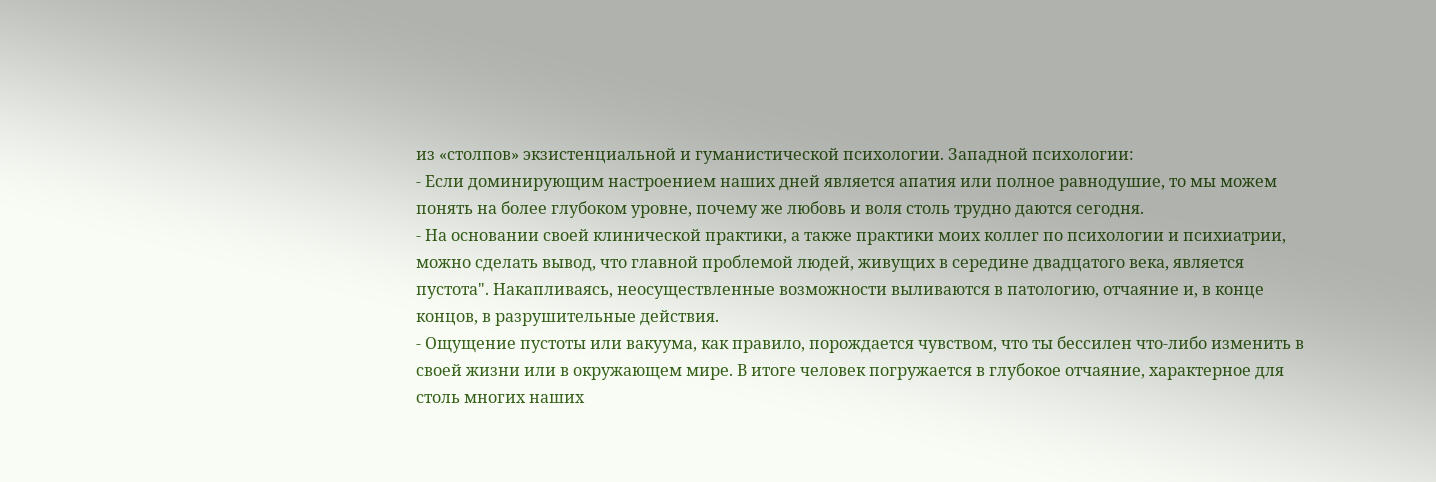из «столпов» экзистенциальной и гуманистической психологии. Западной психологии:
- Если доминирующим настроением наших дней является апатия или полное равнодушие, то мы можем понять на более глубоком уровне, почему же любовь и воля столь трудно даются сегодня.
- На основании своей клинической практики, а также практики моих коллег по психологии и психиатрии, можно сделать вывод, что главной проблемой людей, живущих в середине двадцатого века, является пустота". Накапливаясь, неосуществленные возможности выливаются в патологию, отчаяние и, в конце концов, в разрушительные действия.
- Ощущение пустоты или вакуума, как правило, порождается чувством, что ты бессилен что-либо изменить в своей жизни или в окружающем мире. В итоге человек погружается в глубокое отчаяние, характерное для столь многих наших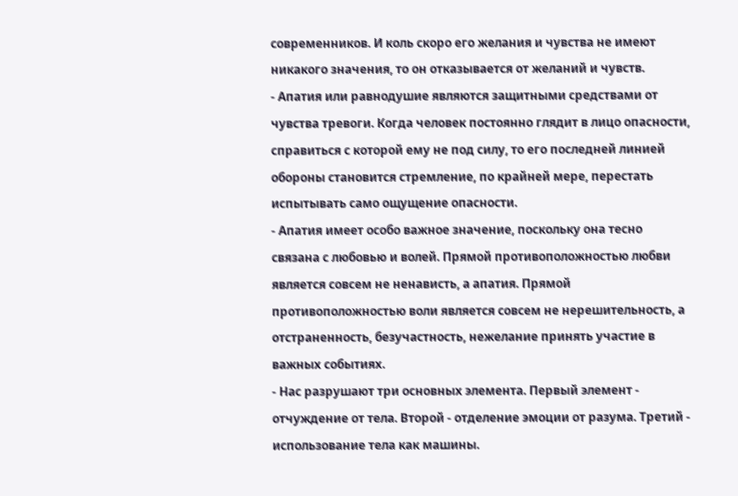современников. И коль скоро его желания и чувства не имеют никакого значения, то он отказывается от желаний и чувств.
- Апатия или равнодушие являются защитными средствами от чувства тревоги. Когда человек постоянно глядит в лицо опасности, справиться с которой ему не под силу, то его последней линией обороны становится стремление, по крайней мере, перестать испытывать само ощущение опасности.
- Апатия имеет особо важное значение, поскольку она тесно связана с любовью и волей. Прямой противоположностью любви является совсем не ненависть, а апатия. Прямой противоположностью воли является совсем не нерешительность, а отстраненность, безучастность, нежелание принять участие в важных событиях.
- Нас разрушают три основных элемента. Первый элемент - отчуждение от тела. Второй - отделение эмоции от разума. Третий - использование тела как машины.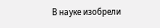В науке изобрели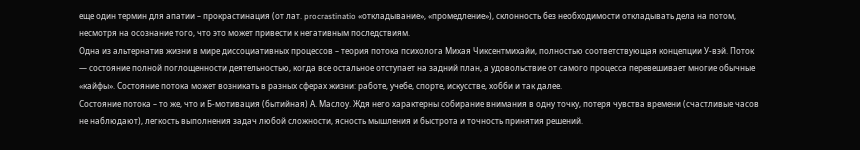еще один термин для апатии – прокрастинация (от лат. procrastinatio «откладывание», «промедление»), склонность без необходимости откладывать дела на потом, несмотря на осознание того, что это может привести к негативным последствиям.
Одна из альтернатив жизни в мире диссоциативных процессов – теория потока психолога Михая Чиксентмихайи, полностью соответствующая концепции У-вэй. Поток — состояние полной поглощенности деятельностью, когда все остальное отступает на задний план, а удовольствие от самого процесса перевешивает многие обычные «кайфы». Состояние потока может возникать в разных сферах жизни: работе, учебе, спорте, искусстве, хобби и так далее.
Состояние потока – то же, что и Б-мотивация (бытийная) А. Маслоу. Ждя него характерны собирание внимания в одну точку, потеря чувства времени (счастливые часов не наблюдают), легкость выполнения задач любой сложности, ясность мышления и быстрота и точность принятия решений.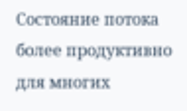Состояние потока более продуктивно для многих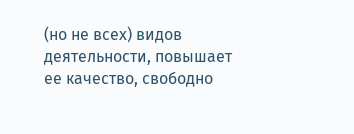(но не всех) видов деятельности, повышает ее качество, свободно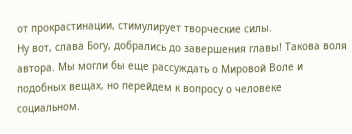от прокрастинации, стимулирует творческие силы.
Ну вот, слава Богу, добрались до завершения главы! Такова воля автора. Мы могли бы еще рассуждать о Мировой Воле и подобных вещах, но перейдем к вопросу о человеке социальном.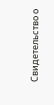Свидетельство о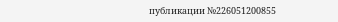публикации №226051200855